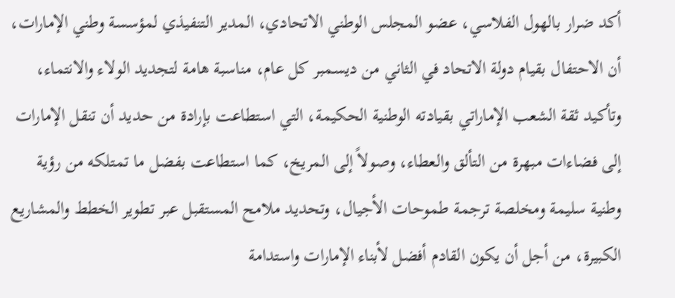أكد ضرار بالهول الفلاسي، عضو المجلس الوطني الاتحادي، المدير التنفيذي لمؤسسة وطني الإمارات، أن الاحتفال بقيام دولة الاتحاد في الثاني من ديسمبر كل عام، مناسبة هامة لتجديد الولاء والانتماء، وتأكيد ثقة الشعب الإماراتي بقيادته الوطنية الحكيمة، التي استطاعت بإرادة من حديد أن تنقل الإمارات إلى فضاءات مبهرة من التألق والعطاء، وصولاً إلى المريخ، كما استطاعت بفضل ما تمتلكه من رؤية وطنية سليمة ومخلصة ترجمة طموحات الأجيال، وتحديد ملامح المستقبل عبر تطوير الخطط والمشاريع الكبيرة، من أجل أن يكون القادم أفضل لأبناء الإمارات واستدامة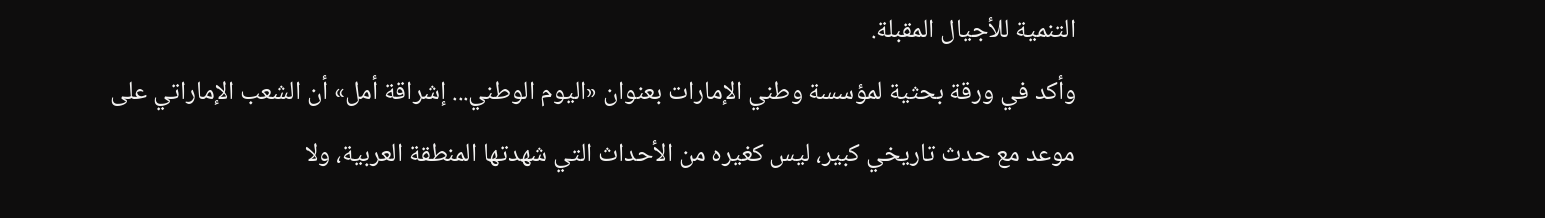التنمية للأجيال المقبلة.
وأكد في ورقة بحثية لمؤسسة وطني الإمارات بعنوان «اليوم الوطني... إشراقة أمل» أن الشعب الإماراتي على موعد مع حدث تاريخي كبير، ليس كغيره من الأحداث التي شهدتها المنطقة العربية، ولا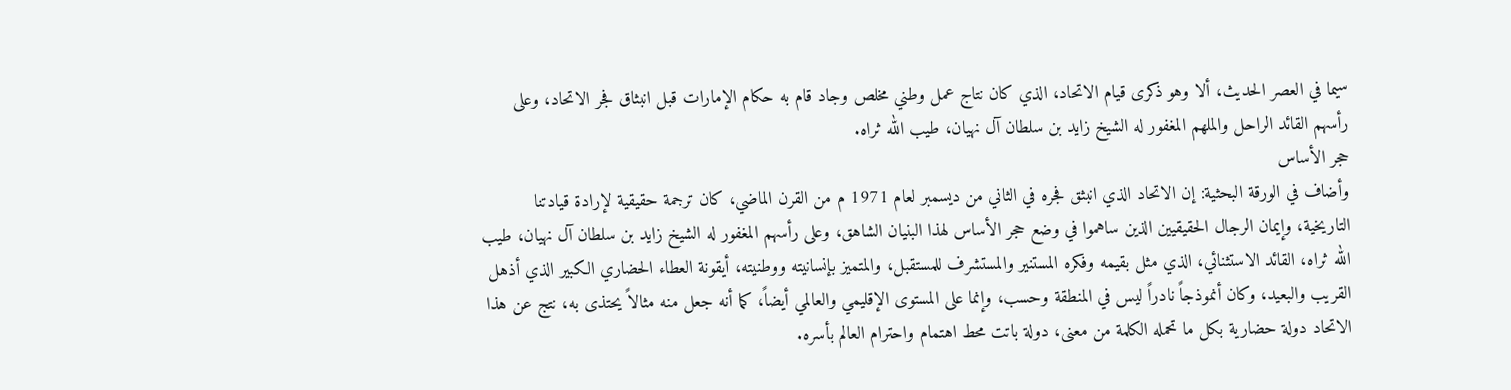سيما في العصر الحديث، ألا وهو ذكرى قيام الاتحاد، الذي كان نتاج عمل وطني مخلص وجاد قام به حكام الإمارات قبل انبثاق فجر الاتحاد، وعلى رأسهم القائد الراحل والملهم المغفور له الشيخ زايد بن سلطان آل نهيان، طيب الله ثراه.
حجر الأساس
وأضاف في الورقة البحثية: إن الاتحاد الذي انبثق فجره في الثاني من ديسمبر لعام 1971 م من القرن الماضي، كان ترجمة حقيقية لإرادة قيادتنا التاريخية، وإيمان الرجال الحقيقيين الذين ساهموا في وضع حجر الأساس لهذا البنيان الشاهق، وعلى رأسهم المغفور له الشيخ زايد بن سلطان آل نهيان، طيب الله ثراه، القائد الاستثنائي، الذي مثل بقيمه وفكره المستنير والمستشرف للمستقبل، والمتميز بإنسانيته ووطنيته، أيقونة العطاء الحضاري الكبير الذي أذهل القريب والبعيد، وكان أنموذجاً نادراً ليس في المنطقة وحسب، وإنما على المستوى الإقليمي والعالمي أيضاً، كما أنه جعل منه مثالاً يحتذى به، نتج عن هذا الاتحاد دولة حضارية بكل ما تحمله الكلمة من معنى، دولة باتت محط اهتمام واحترام العالم بأسره.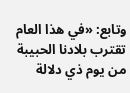وتابع: «في هذا العام تقترب بلادنا الحبيبة من يوم ذي دلالة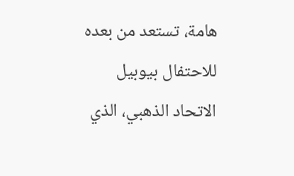هامة، تستعد من بعده للاحتفال بيوبيل الاتحاد الذهبي، الذي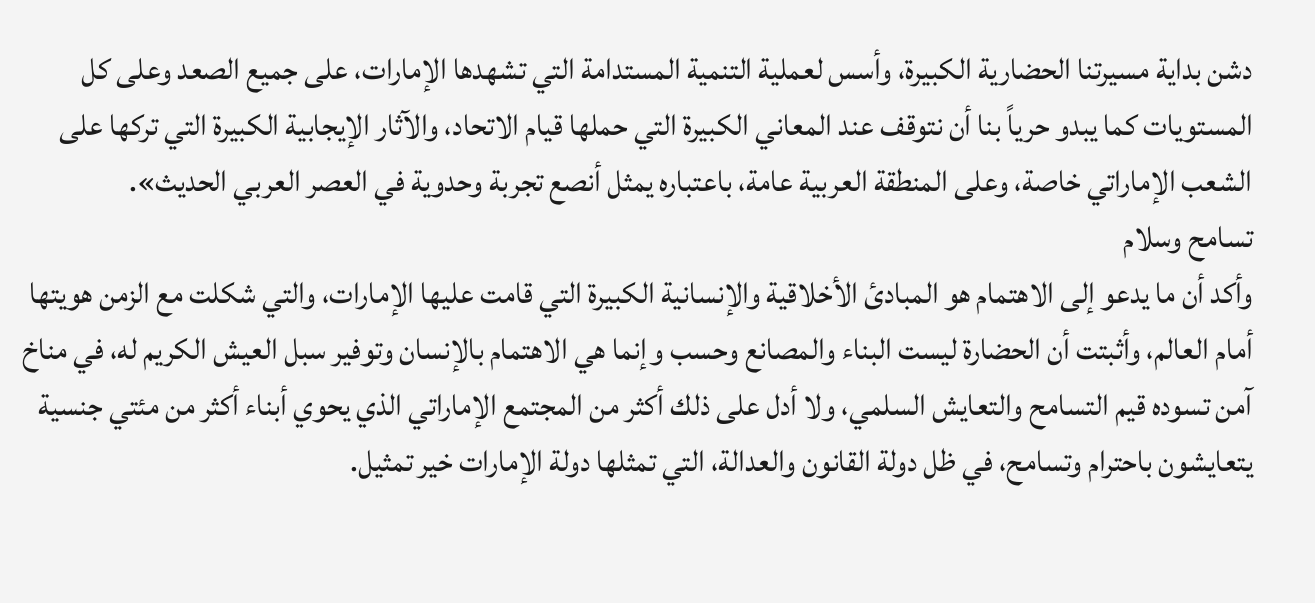دشن بداية مسيرتنا الحضارية الكبيرة، وأسس لعملية التنمية المستدامة التي تشهدها الإمارات، على جميع الصعد وعلى كل المستويات كما يبدو حرياً بنا أن نتوقف عند المعاني الكبيرة التي حملها قيام الاتحاد، والآثار الإيجابية الكبيرة التي تركها على الشعب الإماراتي خاصة، وعلى المنطقة العربية عامة، باعتباره يمثل أنصع تجربة وحدوية في العصر العربي الحديث».
تسامح وسلام
وأكد أن ما يدعو إلى الاهتمام هو المبادئ الأخلاقية والإنسانية الكبيرة التي قامت عليها الإمارات، والتي شكلت مع الزمن هويتها أمام العالم، وأثبتت أن الحضارة ليست البناء والمصانع وحسب وإنما هي الاهتمام بالإنسان وتوفير سبل العيش الكريم له، في مناخ آمن تسوده قيم التسامح والتعايش السلمي، ولا أدل على ذلك أكثر من المجتمع الإماراتي الذي يحوي أبناء أكثر من مئتي جنسية يتعايشون باحترام وتسامح، في ظل دولة القانون والعدالة، التي تمثلها دولة الإمارات خير تمثيل.